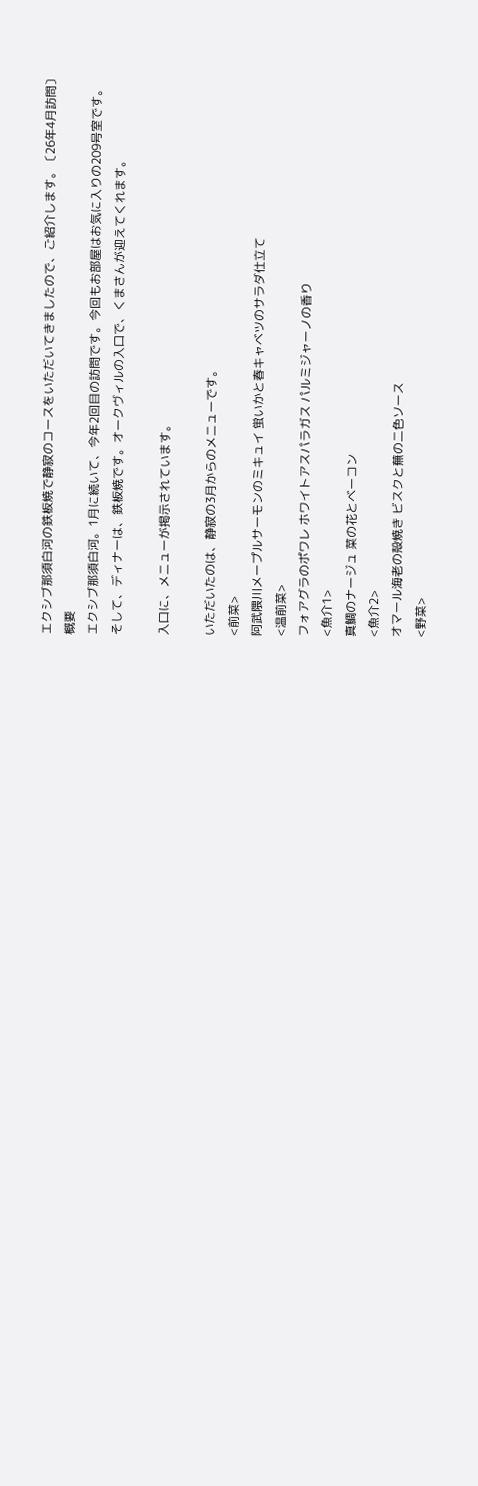エクシブ那須白河の鉄板焼で静寂のコースをいただいてきましたので、ご紹介します。〔26年4月訪問〕
概要
エクシブ那須白河。1月に続いて、今年2回目の訪問です。今回もお部屋はお気に入りの209号室です。
そして、ディナーは、鉄板焼です。オークヴィルの入口で、くまさんが迎えてくれます。

入口に、メニューが掲示されています。

いただいたのは、静寂の3月からのメニューです。
<前菜>
阿武隈川メープルサーモンのミキュイ 蛍いかと春キャベツのサラダ仕立て
<温前菜>
フォアグラのポワレ ホワイトアスパラガス パルミジャーノの香り
<魚介1>
真鯛のナージュ 菜の花とベーコン
<魚介2>
オマール海老の殻焼き ビスクと蕪の二色ソース
<野菜>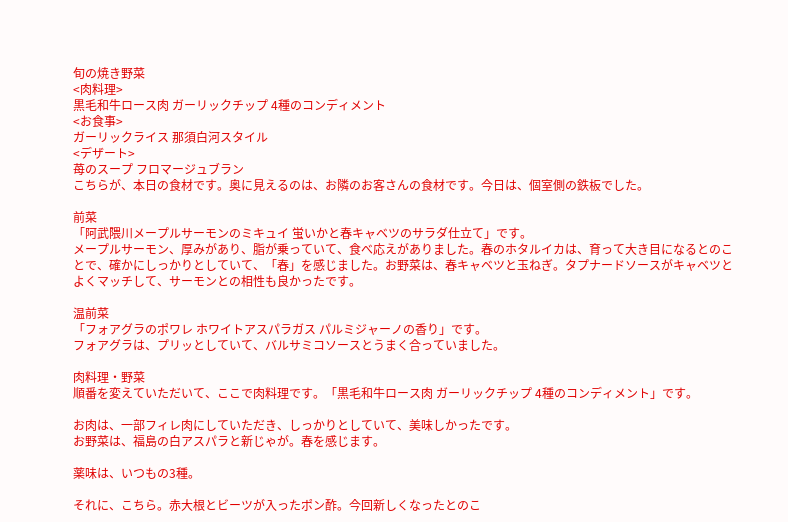旬の焼き野菜
<肉料理>
黒毛和牛ロース肉 ガーリックチップ 4種のコンディメント
<お食事>
ガーリックライス 那須白河スタイル
<デザート>
苺のスープ フロマージュブラン
こちらが、本日の食材です。奥に見えるのは、お隣のお客さんの食材です。今日は、個室側の鉄板でした。

前菜
「阿武隈川メープルサーモンのミキュイ 蛍いかと春キャベツのサラダ仕立て」です。
メープルサーモン、厚みがあり、脂が乗っていて、食べ応えがありました。春のホタルイカは、育って大き目になるとのことで、確かにしっかりとしていて、「春」を感じました。お野菜は、春キャベツと玉ねぎ。タプナードソースがキャベツとよくマッチして、サーモンとの相性も良かったです。

温前菜
「フォアグラのポワレ ホワイトアスパラガス パルミジャーノの香り」です。
フォアグラは、プリッとしていて、バルサミコソースとうまく合っていました。

肉料理・野菜
順番を変えていただいて、ここで肉料理です。「黒毛和牛ロース肉 ガーリックチップ 4種のコンディメント」です。

お肉は、一部フィレ肉にしていただき、しっかりとしていて、美味しかったです。
お野菜は、福島の白アスパラと新じゃが。春を感じます。

薬味は、いつもの3種。

それに、こちら。赤大根とビーツが入ったポン酢。今回新しくなったとのこ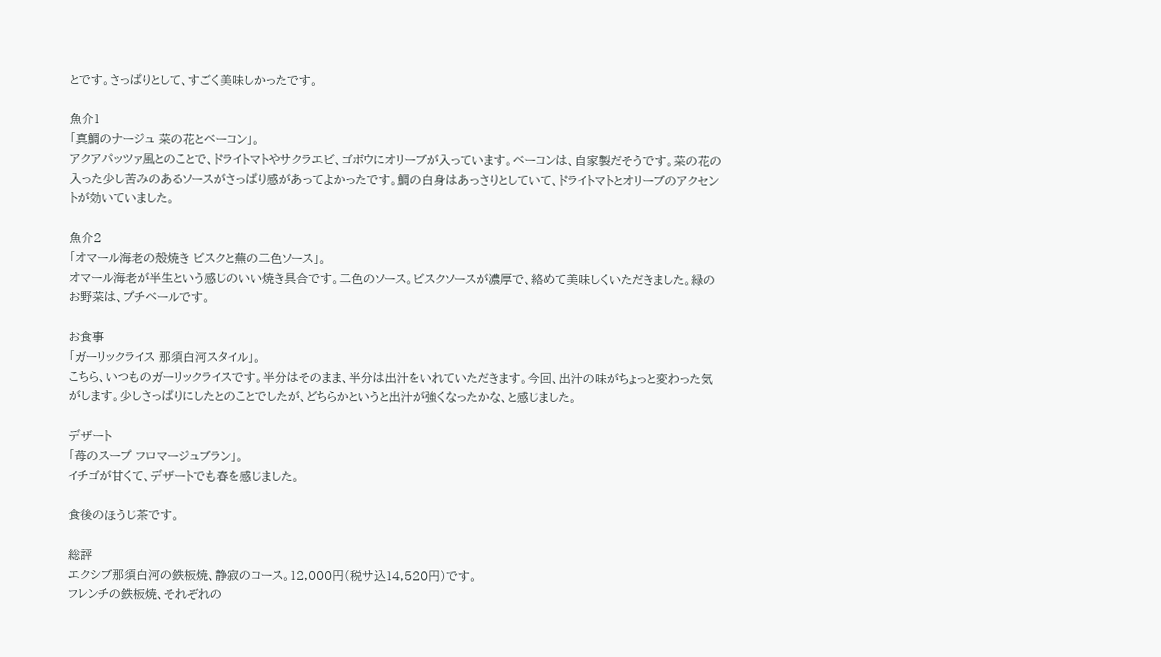とです。さっぱりとして、すごく美味しかったです。

魚介1
「真鯛のナージュ 菜の花とベーコン」。
アクアパッツァ風とのことで、ドライトマトやサクラエビ、ゴボウにオリーブが入っています。ベーコンは、自家製だそうです。菜の花の入った少し苦みのあるソースがさっぱり感があってよかったです。鯛の白身はあっさりとしていて、ドライトマトとオリーブのアクセントが効いていました。

魚介2
「オマール海老の殻焼き ビスクと蕪の二色ソース」。
オマール海老が半生という感じのいい焼き具合です。二色のソース。ビスクソースが濃厚で、絡めて美味しくいただきました。緑のお野菜は、プチベールです。

お食事
「ガーリックライス 那須白河スタイル」。
こちら、いつものガーリックライスです。半分はそのまま、半分は出汁をいれていただきます。今回、出汁の味がちょっと変わった気がします。少しさっぱりにしたとのことでしたが、どちらかというと出汁が強くなったかな、と感じました。

デザート
「苺のスープ フロマージュブラン」。
イチゴが甘くて、デザートでも春を感じました。

食後のほうじ茶です。

総評
エクシブ那須白河の鉄板焼、静寂のコース。12,000円(税サ込14,520円)です。
フレンチの鉄板焼、それぞれの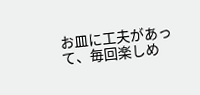お皿に工夫があって、毎回楽しめ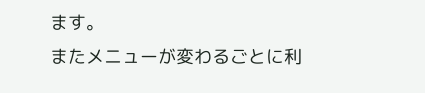ます。
またメニューが変わるごとに利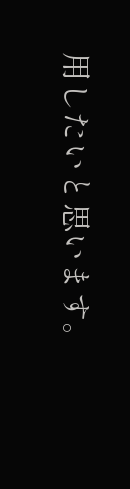用したいと思います。